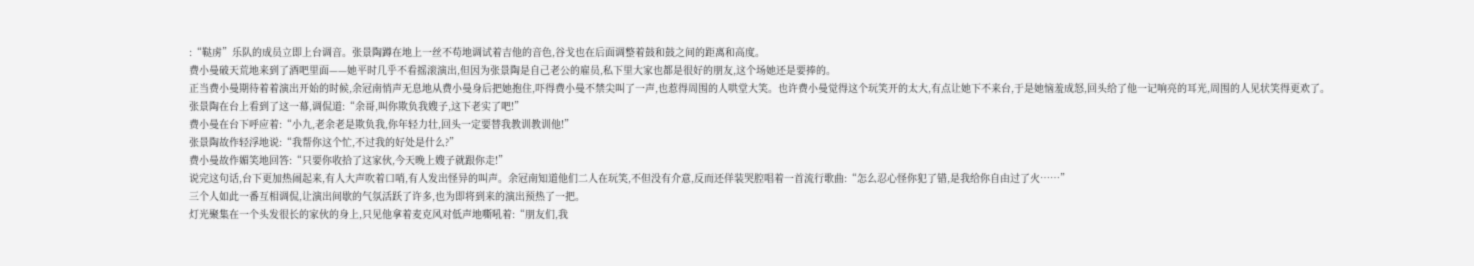:“鞑虏”乐队的成员立即上台调音。张景陶蹲在地上一丝不苟地调试着吉他的音色,谷戈也在后面调整着鼓和鼓之间的距离和高度。
费小曼破天荒地来到了酒吧里面——她平时几乎不看摇滚演出,但因为张景陶是自己老公的雇员,私下里大家也都是很好的朋友,这个场她还是要捧的。
正当费小曼期待着着演出开始的时候,余冠南悄声无息地从费小曼身后把她抱住,吓得费小曼不禁尖叫了一声,也惹得周围的人哄堂大笑。也许费小曼觉得这个玩笑开的太大,有点让她下不来台,于是她恼羞成怒,回头给了他一记响亮的耳光,周围的人见状笑得更欢了。
张景陶在台上看到了这一幕,调侃道:“余哥,叫你欺负我嫂子,这下老实了吧!”
费小曼在台下呼应着:“小九,老余老是欺负我,你年轻力壮,回头一定要替我教训教训他!”
张景陶故作轻浮地说:“我帮你这个忙,不过我的好处是什么?”
费小曼故作媚笑地回答:“只要你收拾了这家伙,今天晚上嫂子就跟你走!”
说完这句话,台下更加热闹起来,有人大声吹着口哨,有人发出怪异的叫声。余冠南知道他们二人在玩笑,不但没有介意,反而还佯装哭腔唱着一首流行歌曲:“怎么忍心怪你犯了错,是我给你自由过了火……”
三个人如此一番互相调侃,让演出间歇的气氛活跃了许多,也为即将到来的演出预热了一把。
灯光聚集在一个头发很长的家伙的身上,只见他拿着麦克风对低声地嘶吼着:“朋友们,我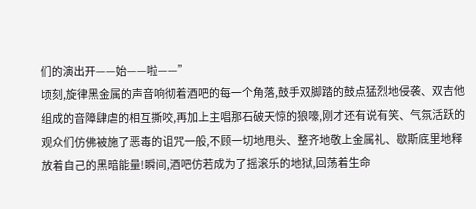们的演出开——始——啦——”
顷刻,旋律黑金属的声音响彻着酒吧的每一个角落,鼓手双脚踏的鼓点猛烈地侵袭、双吉他组成的音障肆虐的相互撕咬,再加上主唱那石破天惊的狼嚎,刚才还有说有笑、气氛活跃的观众们仿佛被施了恶毒的诅咒一般,不顾一切地甩头、整齐地敬上金属礼、歇斯底里地释放着自己的黑暗能量!瞬间,酒吧仿若成为了摇滚乐的地狱,回荡着生命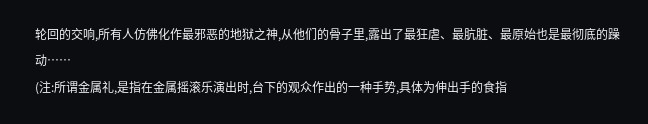轮回的交响,所有人仿佛化作最邪恶的地狱之神,从他们的骨子里,露出了最狂虐、最肮脏、最原始也是最彻底的躁动……
(注:所谓金属礼,是指在金属摇滚乐演出时,台下的观众作出的一种手势,具体为伸出手的食指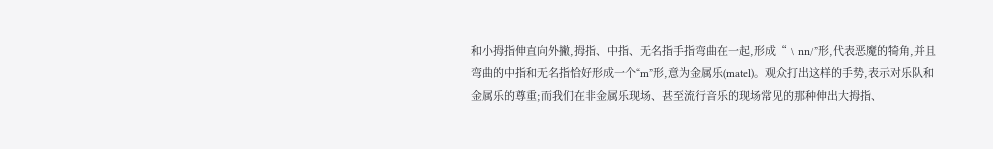和小拇指伸直向外撇,拇指、中指、无名指手指弯曲在一起,形成“﹨nn/”形,代表恶魔的犄角,并且弯曲的中指和无名指恰好形成一个“m”形,意为金属乐(matel)。观众打出这样的手势,表示对乐队和金属乐的尊重;而我们在非金属乐现场、甚至流行音乐的现场常见的那种伸出大拇指、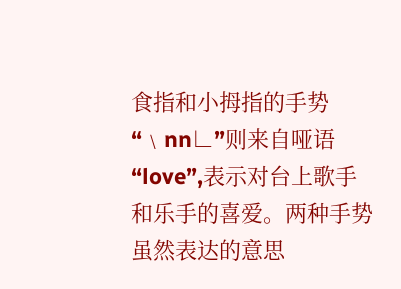食指和小拇指的手势“﹨nn∟”则来自哑语“love”,表示对台上歌手和乐手的喜爱。两种手势虽然表达的意思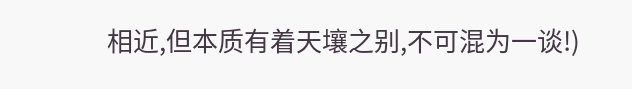相近,但本质有着天壤之别,不可混为一谈!)